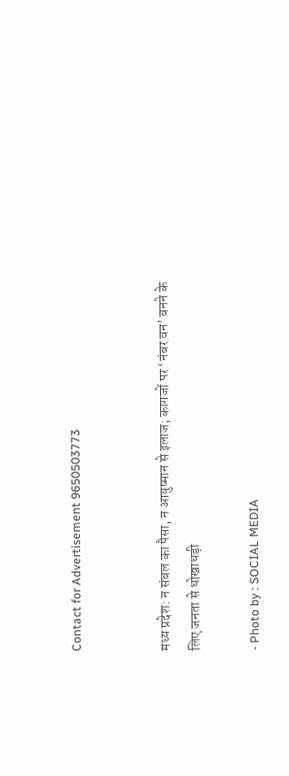Contact for Advertisement 9650503773


मध्य प्रदेश: न संबल का पैसा, न आयुष्मान से इलाज; कागजों पर ‘नंबर वन’ बनने के लिए जनता से धोखाधड़ी

- Photo by : SOCIAL MEDIA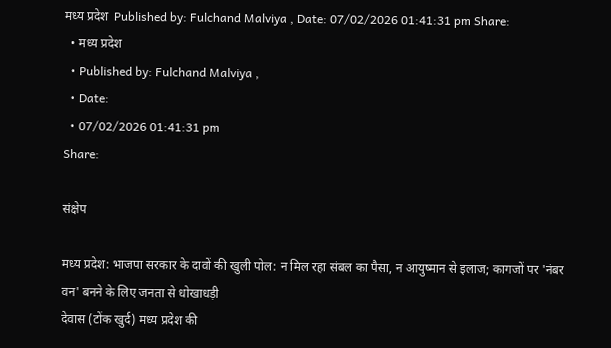मध्य प्रदेश  Published by: Fulchand Malviya , Date: 07/02/2026 01:41:31 pm Share:
  • मध्य प्रदेश
  • Published by: Fulchand Malviya ,
  • Date:
  • 07/02/2026 01:41:31 pm
Share:

संक्षेप

मध्य प्रदेश: भाजपा सरकार के दावों की खुली पोल: न मिल रहा संबल का पैसा, न आयुष्मान से इलाज; कागजों पर 'नंबर वन' बनने के लिए जनता से धोखाधड़ी
देवास (टोंक खुर्द) मध्य प्रदेश की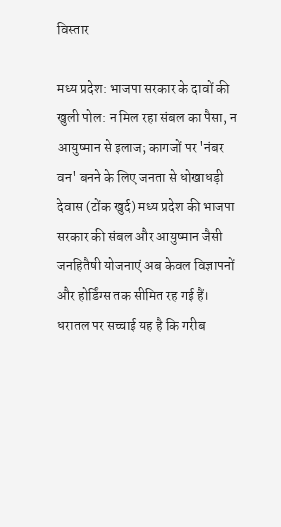विस्तार

मध्य प्रदेश: भाजपा सरकार के दावों की खुली पोल: न मिल रहा संबल का पैसा, न आयुष्मान से इलाज; कागजों पर 'नंबर वन' बनने के लिए जनता से धोखाधड़ी
देवास (टोंक खुर्द) मध्य प्रदेश की भाजपा सरकार की संबल और आयुष्मान जैसी जनहितैषी योजनाएं अब केवल विज्ञापनों और होर्डिंग्स तक सीमित रह गई हैं। धरातल पर सच्चाई यह है कि गरीब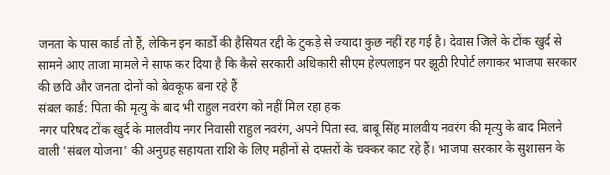जनता के पास कार्ड तो हैं, लेकिन इन कार्डों की हैसियत रद्दी के टुकड़े से ज्यादा कुछ नहीं रह गई है। देवास जिले के टोंक खुर्द से सामने आए ताजा मामले ने साफ कर दिया है कि कैसे सरकारी अधिकारी सीएम हेल्पलाइन पर झूठी रिपोर्ट लगाकर भाजपा सरकार की छवि और जनता दोनों को बेवकूफ बना रहे हैं
संबल कार्ड: पिता की मृत्यु के बाद भी राहुल नवरंग को नहीं मिल रहा हक
नगर परिषद टोंक खुर्द के मालवीय नगर निवासी राहुल नवरंग, अपने पिता स्व. बाबू सिंह मालवीय नवरंग की मृत्यु के बाद मिलने वाली 'संबल योजना' की अनुग्रह सहायता राशि के लिए महीनों से दफ्तरों के चक्कर काट रहे हैं। भाजपा सरकार के सुशासन के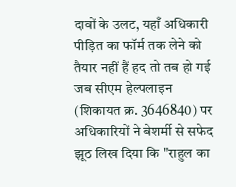दावों के उलट, यहाँ अधिकारी पीड़ित का फॉर्म तक लेने को तैयार नहीं हैं हद तो तब हो गई जब सीएम हेल्पलाइन (शिकायत क्र. 3646840) पर अधिकारियों ने बेशर्मी से सफेद झूठ लिख दिया कि "राहुल का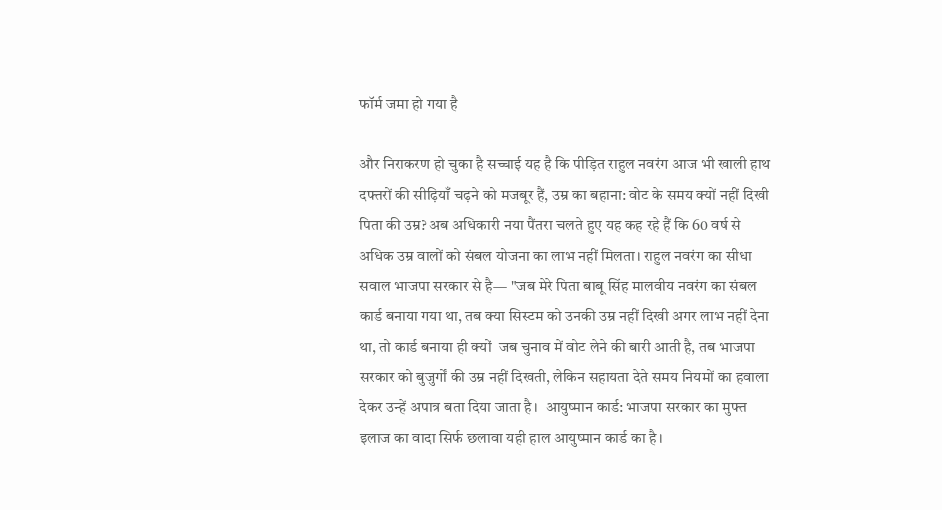फॉर्म जमा हो गया है

और निराकरण हो चुका है सच्चाई यह है कि पीड़ित राहुल नवरंग आज भी खाली हाथ दफ्तरों की सीढ़ियाँ चढ़ने को मजबूर हैं, उम्र का बहाना: वोट के समय क्यों नहीं दिखी पिता की उम्र? अब अधिकारी नया पैंतरा चलते हुए यह कह रहे हैं कि 60 वर्ष से अधिक उम्र वालों को संबल योजना का लाभ नहीं मिलता। राहुल नवरंग का सीधा सवाल भाजपा सरकार से है— "जब मेरे पिता बाबू सिंह मालवीय नवरंग का संबल कार्ड बनाया गया था, तब क्या सिस्टम को उनकी उम्र नहीं दिखी अगर लाभ नहीं देना था, तो कार्ड बनाया ही क्यों  जब चुनाव में वोट लेने की बारी आती है, तब भाजपा सरकार को बुजुर्गों की उम्र नहीं दिखती, लेकिन सहायता देते समय नियमों का हवाला देकर उन्हें अपात्र बता दिया जाता है।  आयुष्मान कार्ड: भाजपा सरकार का मुफ्त इलाज का वादा सिर्फ छलावा यही हाल आयुष्मान कार्ड का है।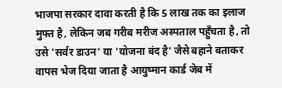भाजपा सरकार दावा करती है कि 5 लाख तक का इलाज मुफ्त है, लेकिन जब गरीब मरीज अस्पताल पहुँचता है, तो उसे 'सर्वर डाउन' या 'योजना बंद है' जैसे बहाने बताकर वापस भेज दिया जाता है आयुष्मान कार्ड जेब में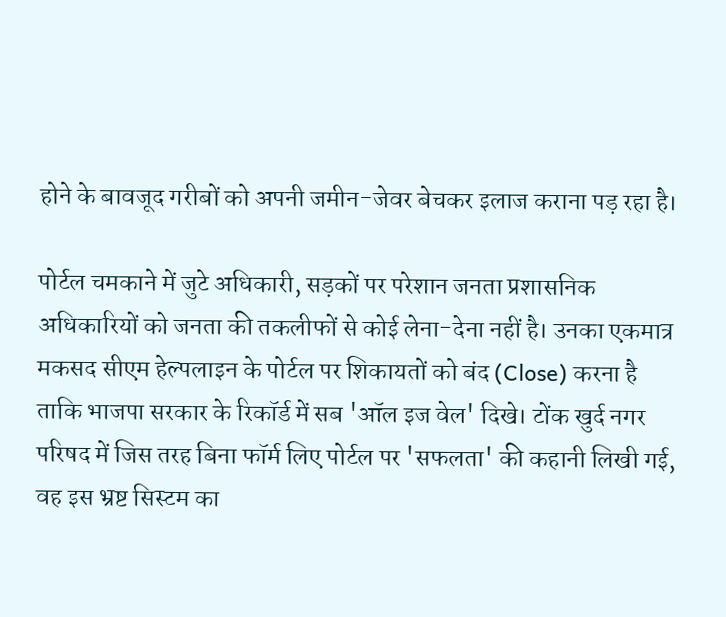होने के बावजूद गरीबों को अपनी जमीन-जेवर बेचकर इलाज कराना पड़ रहा है।

पोर्टल चमकाने में जुटे अधिकारी, सड़कों पर परेशान जनता प्रशासनिक अधिकारियों को जनता की तकलीफों से कोई लेना-देना नहीं है। उनका एकमात्र मकसद सीएम हेल्पलाइन के पोर्टल पर शिकायतों को बंद (Close) करना है ताकि भाजपा सरकार के रिकॉर्ड में सब 'ऑल इज वेल' दिखे। टोंक खुर्द नगर परिषद में जिस तरह बिना फॉर्म लिए पोर्टल पर 'सफलता' की कहानी लिखी गई, वह इस भ्रष्ट सिस्टम का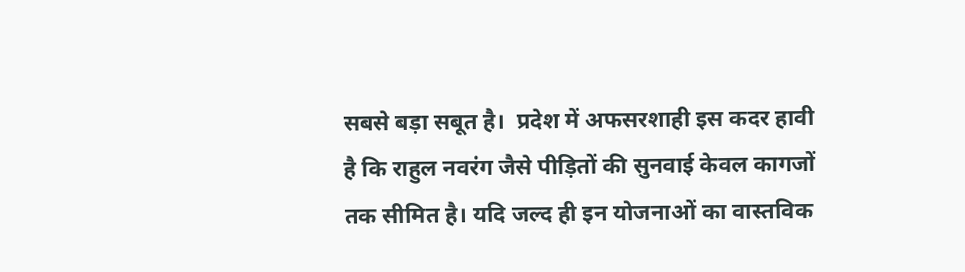सबसे बड़ा सबूत है।  प्रदेश में अफसरशाही इस कदर हावी है कि राहुल नवरंग जैसे पीड़ितों की सुनवाई केवल कागजों तक सीमित है। यदि जल्द ही इन योजनाओं का वास्तविक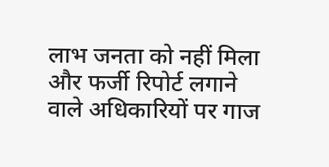लाभ जनता को नहीं मिला और फर्जी रिपोर्ट लगाने वाले अधिकारियों पर गाज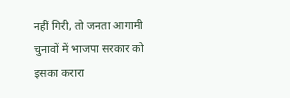नहीं गिरी, तो जनता आगामी चुनावों में भाजपा सरकार को इसका करारा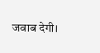जवाब देगी।